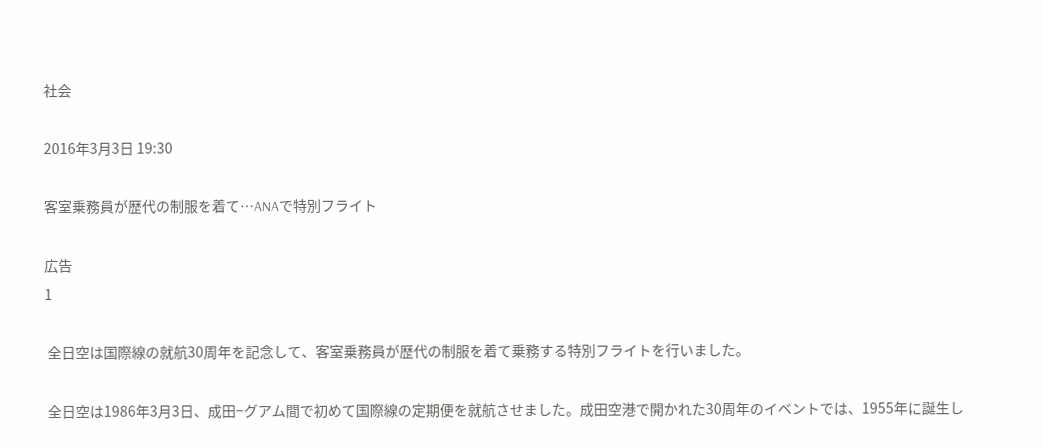社会

2016年3月3日 19:30

客室乗務員が歴代の制服を着て…ANAで特別フライト

広告
1

 全日空は国際線の就航30周年を記念して、客室乗務員が歴代の制服を着て乗務する特別フライトを行いました。

 全日空は1986年3月3日、成田−グアム間で初めて国際線の定期便を就航させました。成田空港で開かれた30周年のイベントでは、1955年に誕生し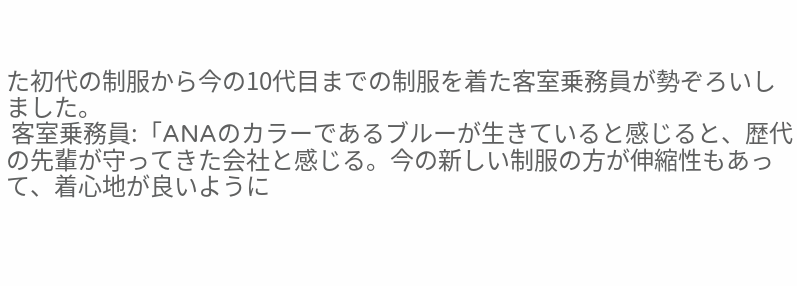た初代の制服から今の10代目までの制服を着た客室乗務員が勢ぞろいしました。
 客室乗務員:「ANAのカラーであるブルーが生きていると感じると、歴代の先輩が守ってきた会社と感じる。今の新しい制服の方が伸縮性もあって、着心地が良いように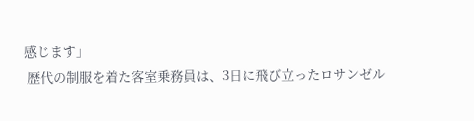感じます」
 歴代の制服を着た客室乗務員は、3日に飛び立ったロサンゼル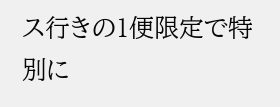ス行きの1便限定で特別に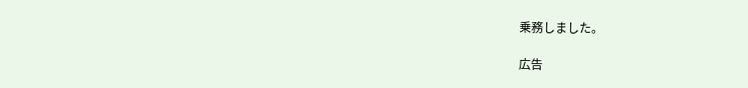乗務しました。

広告